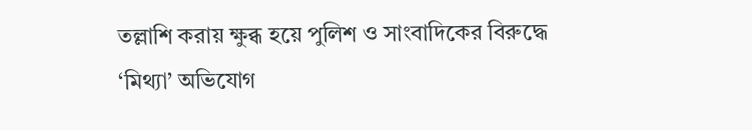তল্লাশি করায় ক্ষুব্ধ হয়ে পুলিশ ও সাংবাদিকের বিরুদ্ধে ‘মিথ্যা’ অভিযোগ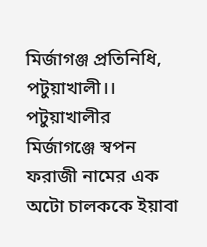মির্জাগঞ্জ প্রতিনিধি, পটুয়াখালী।।
পটুয়াখালীর মির্জাগঞ্জে স্বপন ফরাজী নামের এক অটো চালককে ইয়াবা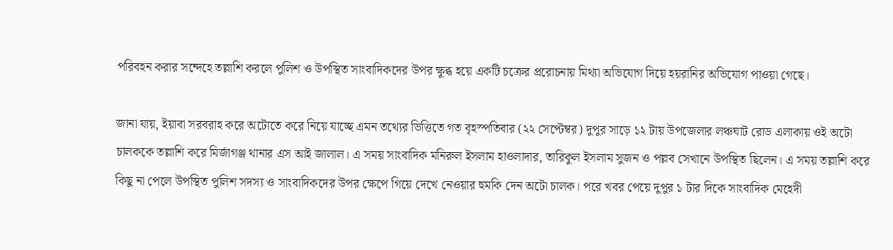পরিবহন করার সন্দেহে তল্লাশি করলে পুলিশ ও উপস্থিত সাংবাদিকদের উপর ক্ষুব্ধ হয়ে একটি চক্রের প্ররোচনায় মিথ্যা অভিযোগ দিয়ে হয়রানির অভিযোগ পাওয়া গেছে।

জানা যায়, ইয়াবা সরবরাহ করে অটোতে করে নিয়ে যাচ্ছে এমন তথ্যের ভিত্তিতে গত বৃহস্পতিবার (২২ সেপ্টেম্বর) দুপুর সাড়ে ১২ টায় উপজেলার লঞ্চঘাট রোড এলাকায় ওই অটো চালককে তল্লাশি করে মির্জাগঞ্জ থানার এস আই জালাল। এ সময় সাংবাদিক মনিরুল ইসলাম হাওলাদার, তারিকুল ইসলাম সুজন ও পল্লব সেখানে উপস্থিত ছিলেন। এ সময় তল্লাশি করে কিছু না পেলে উপস্থিত পুলিশ সদস্য ও সাংবাদিকদের উপর ক্ষেপে গিয়ে দেখে নেওয়ার হুমকি দেন অটো চালক। পরে খবর পেয়ে দুপুর ১ টার দিকে সাংবাদিক মেহেদী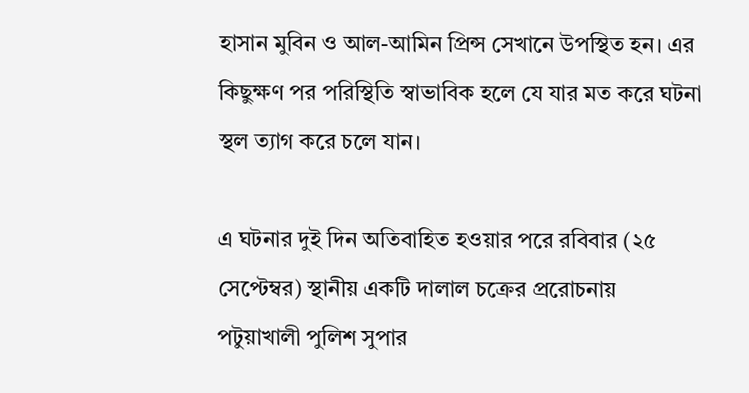হাসান মুবিন ও আল-আমিন প্রিন্স সেখানে উপস্থিত হন। এর কিছুক্ষণ পর পরিস্থিতি স্বাভাবিক হলে যে যার মত করে ঘটনা স্থল ত্যাগ করে চলে যান।

এ ঘটনার দুই দিন অতিবাহিত হওয়ার পরে রবিবার (২৫ সেপ্টেম্বর) স্থানীয় একটি দালাল চক্রের প্ররোচনায় পটুয়াখালী পুলিশ সুপার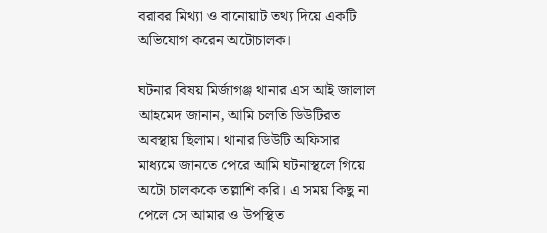বরাবর মিথ্যা ও বানোয়াট তথ্য দিয়ে একটি অভিযোগ করেন অটোচালক।

ঘটনার বিষয় মির্জাগঞ্জ থানার এস আই জালাল আহমেদ জানান, আমি চলতি ডিউটিরত অবস্থায় ছিলাম। থানার ডিউটি অফিসার মাধ্যমে জানতে পেরে আমি ঘটনাস্থলে গিয়ে অটো চালককে তল্লাশি করি। এ সময় কিছু না পেলে সে আমার ও উপস্থিত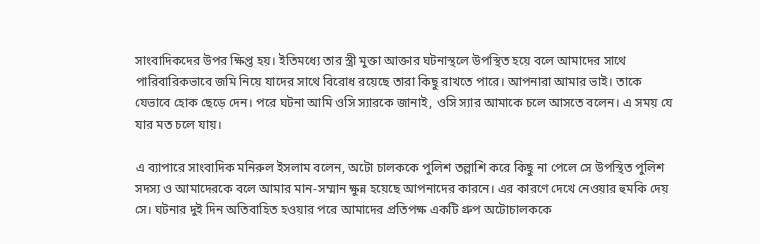সাংবাদিকদের উপর ক্ষিপ্ত হয়। ইতিমধ্যে তার স্ত্রী মুক্তা আক্তার ঘটনাস্থলে উপস্থিত হয়ে বলে আমাদের সাথে পারিবারিকভাবে জমি নিয়ে যাদের সাথে বিরোধ রয়েছে তারা কিছু রাখতে পারে। আপনারা আমার ভাই। তাকে যেভাবে হোক ছেড়ে দেন। পরে ঘটনা আমি ওসি স্যারকে জানাই, ওসি স্যার আমাকে চলে আসতে বলেন। এ সময় যে যার মত চলে যায়।

এ ব্যাপারে সাংবাদিক মনিরুল ইসলাম বলেন, অটো চালককে পুলিশ তল্লাশি করে কিছু না পেলে সে উপস্থিত পুলিশ সদস্য ও আমাদেরকে বলে আমার মান-সম্মান ক্ষুন্ন হয়েছে আপনাদের কারনে। এর কারণে দেখে নেওয়ার হুমকি দেয় সে। ঘটনার দুই দিন অতিবাহিত হওয়ার পরে আমাদের প্রতিপক্ষ একটি গ্রুপ অটোচালককে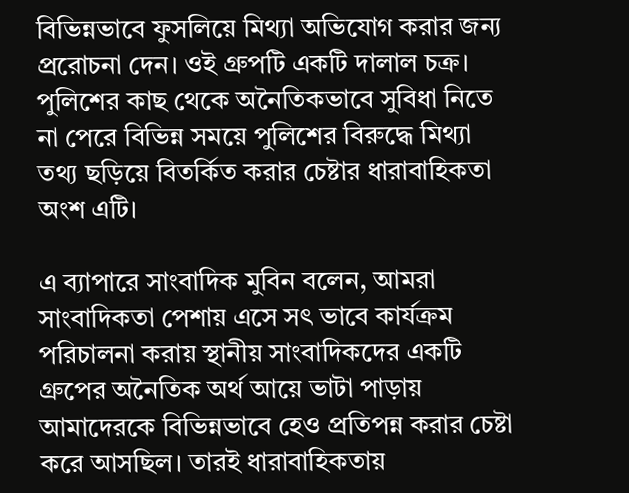বিভিন্নভাবে ফুসলিয়ে মিথ্যা অভিযোগ করার জন্য প্ররোচনা দেন। ওই গ্রুপটি একটি দালাল চক্র। পুলিশের কাছ থেকে অনৈতিকভাবে সুবিধা নিতে না পেরে বিভিন্ন সময়ে পুলিশের বিরুদ্ধে মিথ্যা তথ্য ছড়িয়ে বিতর্কিত করার চেষ্টার ধারাবাহিকতা অংশ এটি।

এ ব্যাপারে সাংবাদিক মুবিন বলেন, আমরা সাংবাদিকতা পেশায় এসে সৎ ভাবে কার্যক্রম পরিচালনা করায় স্থানীয় সাংবাদিকদের একটি গ্রুপের অনৈতিক অর্থ আয়ে ভাটা পাড়ায় আমাদেরকে বিভিন্নভাবে হেও প্রতিপন্ন করার চেষ্টা করে আসছিল। তারই ধারাবাহিকতায়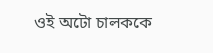ওই অটো চালককে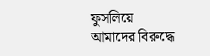ফুসলিয়ে আমাদের বিরুদ্ধে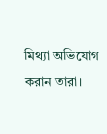মিথ্যা অভিযোগ করান তারা।